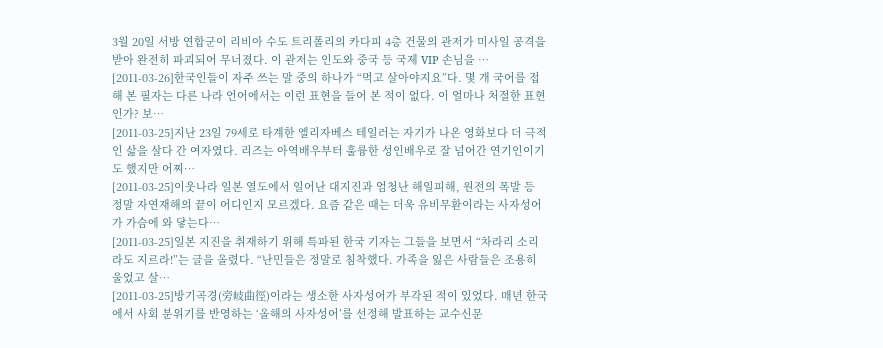3월 20일 서방 연합군이 리비아 수도 트리폴리의 카다피 4층 건물의 관저가 미사일 공격을 받아 완전히 파괴되어 무너졌다. 이 관저는 인도와 중국 등 국제 VIP 손님을 …
[2011-03-26]한국인들이 자주 쓰는 말 중의 하나가 “먹고 살아야지요”다. 몇 개 국어를 접해 본 필자는 다른 나라 언어에서는 이런 표현을 들어 본 적이 없다. 이 얼마나 처절한 표현인가? 보…
[2011-03-25]지난 23일 79세로 타계한 엘리자베스 테일러는 자기가 나온 영화보다 더 극적인 삶을 살다 간 여자였다. 리즈는 아역배우부터 훌륭한 성인배우로 잘 넘어간 연기인이기도 했지만 어찌…
[2011-03-25]이웃나라 일본 열도에서 일어난 대지진과 엄청난 해일피해, 원전의 폭발 등 정말 자연재해의 끝이 어디인지 모르겠다. 요즘 같은 때는 더욱 유비무환이라는 사자성어가 가슴에 와 닿는다…
[2011-03-25]일본 지진을 취재하기 위해 특파된 한국 기자는 그들을 보면서 “차라리 소리라도 지르라!”는 글을 올렸다. “난민들은 정말로 침착했다. 가족을 잃은 사람들은 조용히 울었고 살…
[2011-03-25]방기곡경(旁岐曲徑)이라는 생소한 사자성어가 부각된 적이 있었다. 매년 한국에서 사회 분위기를 반영하는 ‘올해의 사자성어’를 선정해 발표하는 교수신문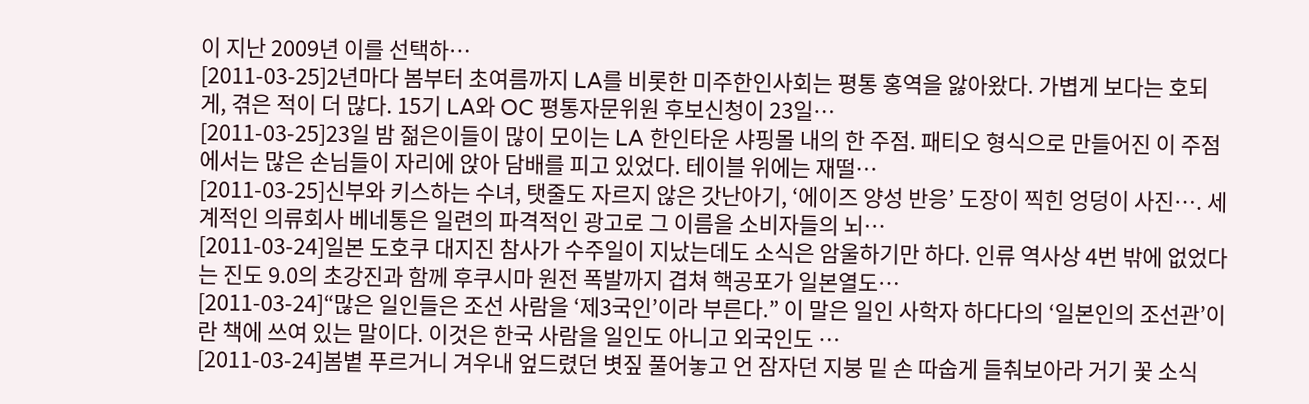이 지난 2009년 이를 선택하…
[2011-03-25]2년마다 봄부터 초여름까지 LA를 비롯한 미주한인사회는 평통 홍역을 앓아왔다. 가볍게 보다는 호되게, 겪은 적이 더 많다. 15기 LA와 OC 평통자문위원 후보신청이 23일…
[2011-03-25]23일 밤 젊은이들이 많이 모이는 LA 한인타운 샤핑몰 내의 한 주점. 패티오 형식으로 만들어진 이 주점에서는 많은 손님들이 자리에 앉아 담배를 피고 있었다. 테이블 위에는 재떨…
[2011-03-25]신부와 키스하는 수녀, 탯줄도 자르지 않은 갓난아기, ‘에이즈 양성 반응’ 도장이 찍힌 엉덩이 사진…. 세계적인 의류회사 베네통은 일련의 파격적인 광고로 그 이름을 소비자들의 뇌…
[2011-03-24]일본 도호쿠 대지진 참사가 수주일이 지났는데도 소식은 암울하기만 하다. 인류 역사상 4번 밖에 없었다는 진도 9.0의 초강진과 함께 후쿠시마 원전 폭발까지 겹쳐 핵공포가 일본열도…
[2011-03-24]“많은 일인들은 조선 사람을 ‘제3국인’이라 부른다.” 이 말은 일인 사학자 하다다의 ‘일본인의 조선관’이란 책에 쓰여 있는 말이다. 이것은 한국 사람을 일인도 아니고 외국인도 …
[2011-03-24]봄볕 푸르거니 겨우내 엎드렸던 볏짚 풀어놓고 언 잠자던 지붕 밑 손 따숩게 들춰보아라 거기 꽃 소식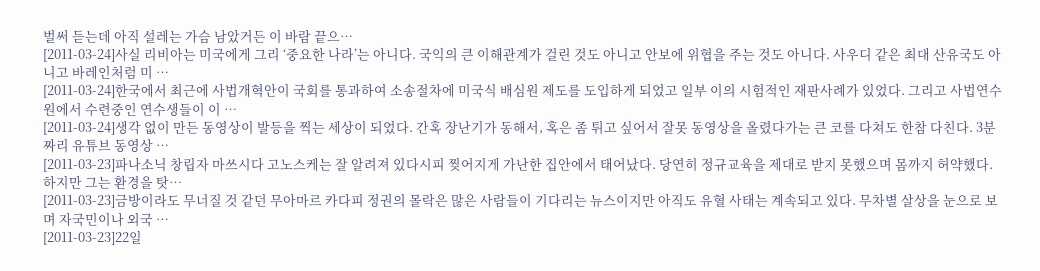벌써 듣는데 아직 설레는 가슴 남았거든 이 바람 끝으…
[2011-03-24]사실 리비아는 미국에게 그리 ‘중요한 나라’는 아니다. 국익의 큰 이해관계가 걸린 것도 아니고 안보에 위협을 주는 것도 아니다. 사우디 같은 최대 산유국도 아니고 바레인처럼 미 …
[2011-03-24]한국에서 최근에 사법개혁안이 국회를 통과하여 소송절차에 미국식 배심원 제도를 도입하게 되었고 일부 이의 시험적인 재판사례가 있었다. 그리고 사법연수원에서 수련중인 연수생들이 이 …
[2011-03-24]생각 없이 만든 동영상이 발등을 찍는 세상이 되었다. 간혹 장난기가 동해서, 혹은 좀 튀고 싶어서 잘못 동영상을 올렸다가는 큰 코를 다쳐도 한참 다친다. 3분짜리 유튜브 동영상 …
[2011-03-23]파나소닉 창립자 마쓰시다 고노스케는 잘 알려져 있다시피 찢어지게 가난한 집안에서 태어났다. 당연히 정규교육을 제대로 받지 못했으며 몸까지 허약했다. 하지만 그는 환경을 탓…
[2011-03-23]금방이라도 무너질 것 같던 무아마르 카다피 정권의 몰락은 많은 사람들이 기다리는 뉴스이지만 아직도 유혈 사태는 계속되고 있다. 무차별 살상을 눈으로 보며 자국민이나 외국 …
[2011-03-23]22일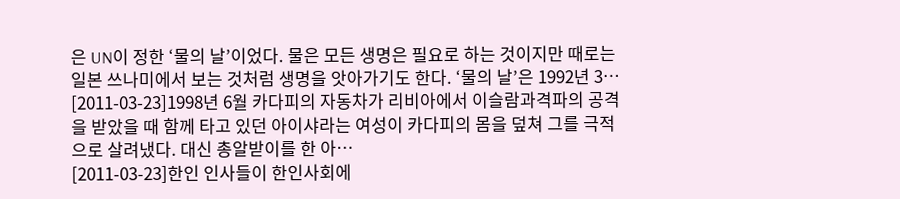은 UN이 정한 ‘물의 날’이었다. 물은 모든 생명은 필요로 하는 것이지만 때로는 일본 쓰나미에서 보는 것처럼 생명을 앗아가기도 한다. ‘물의 날’은 1992년 3…
[2011-03-23]1998년 6월 카다피의 자동차가 리비아에서 이슬람과격파의 공격을 받았을 때 함께 타고 있던 아이샤라는 여성이 카다피의 몸을 덮쳐 그를 극적으로 살려냈다. 대신 총알받이를 한 아…
[2011-03-23]한인 인사들이 한인사회에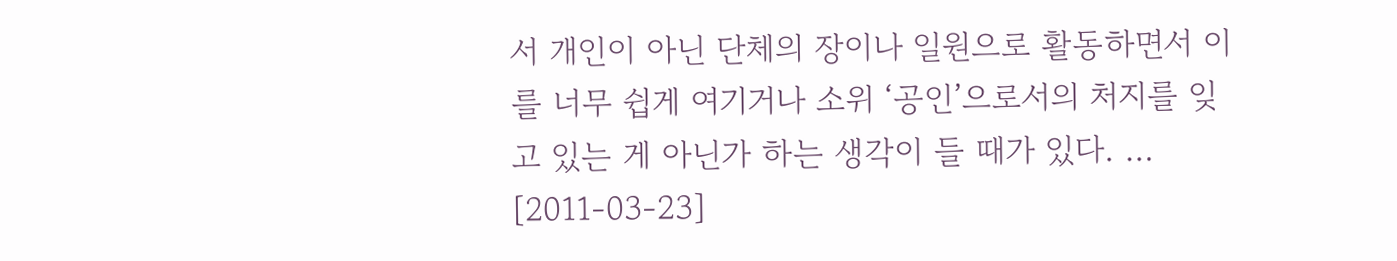서 개인이 아닌 단체의 장이나 일원으로 활동하면서 이를 너무 쉽게 여기거나 소위 ‘공인’으로서의 처지를 잊고 있는 게 아닌가 하는 생각이 들 때가 있다. …
[2011-03-23]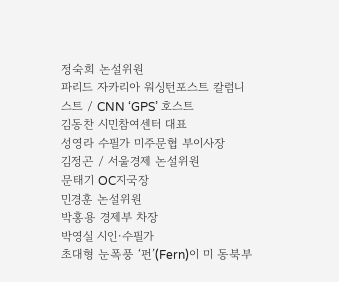정숙희 논설위원
파리드 자카리아 워싱턴포스트 칼럼니스트 / CNN ‘GPS’ 호스트
김동찬 시민참여센터 대표
성영라 수필가 미주문협 부이사장
김정곤 / 서울경제 논설위원
문태기 OC지국장
민경훈 논설위원
박홍용 경제부 차장
박영실 시인·수필가
초대형 눈폭풍 ‘펀’(Fern)이 미 동북부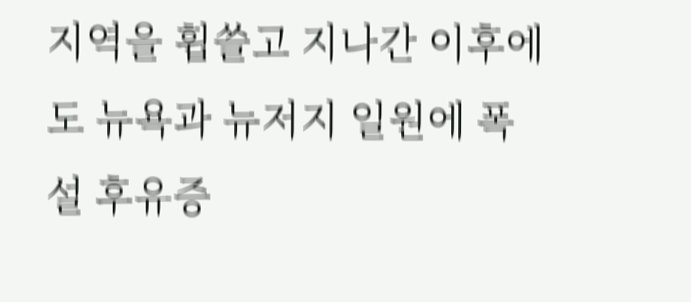지역을 휩쓸고 지나간 이후에도 뉴욕과 뉴저지 일원에 폭설 후유증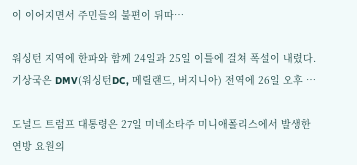이 이어지면서 주민들의 불편이 뒤따…

워싱턴 지역에 한파와 함께 24일과 25일 이틀에 걸쳐 폭설이 내렸다. 기상국은 DMV(워싱턴DC, 메릴랜드, 버지니아) 전역에 26일 오후 …

도널드 트럼프 대통령은 27일 미네소타주 미니애폴리스에서 발생한 연방 요원의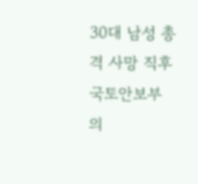30대 남성 총격 사망 직후 국토안보부의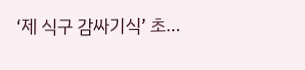‘제 식구 감싸기식’ 초…